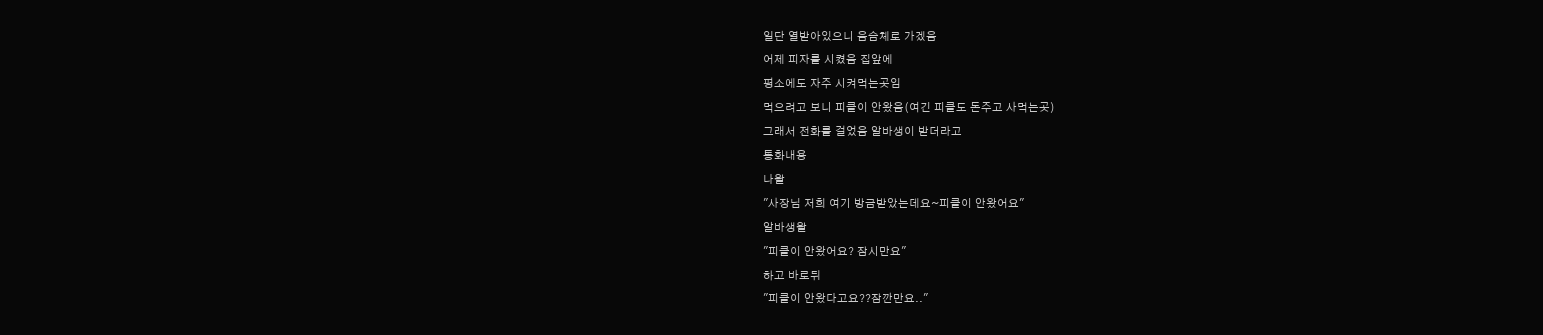일단 열받아있으니 음슴체로 가겠음
어제 피자를 시켰음 집앞에
평소에도 자주 시켜먹는곳임
먹으려고 보니 피클이 안왔음(여긴 피클도 돈주고 사먹는곳)
그래서 전화를 걸었음 알바생이 받더라고
통화내용
나왈
"사장님 저희 여기 방금받았는데요~피클이 안왔어요"
알바생왈
"피클이 안왔어요? 잠시만요"
하고 바로뒤
"피클이 안왔다고요??잠깐만요.."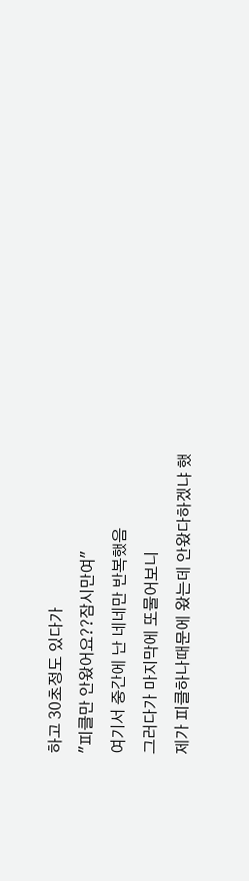하고 30초정도 있다가
"피클만 안왔어요??잠시만여"
여기서 중간에 난 네네만 반복했음
그러다가 마지막에 또물어보니
제가 피클하나때문에 왔는데 안왔다하겠냐 했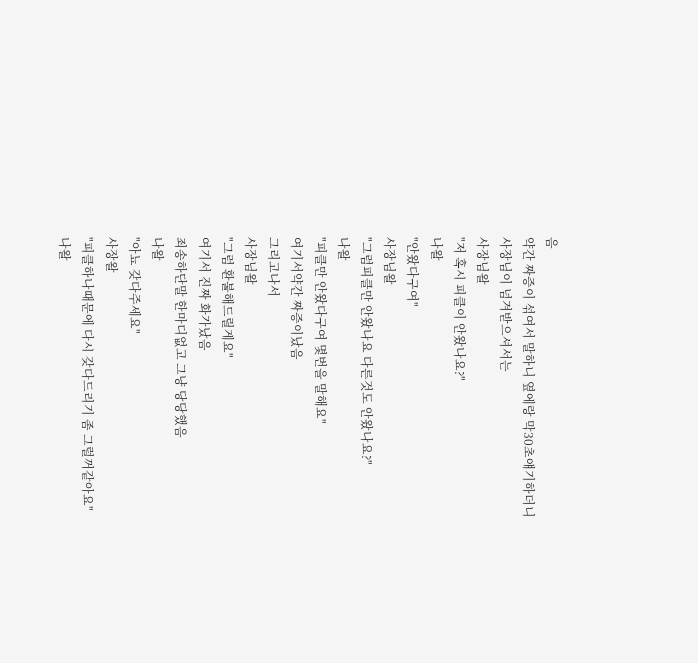음
약간 짜증이 섞여서 말하니 옆에랑 막30초얘기하더니
사장님이 넘겨받으셔서는
사장님왈
"저 혹시 피클이 안왔나요?"
나왈
"안왔다구여"
사장님왈
"그럼피클만 안왔나요 다른것도 안왔나요?"
나왈
"피클만 안왔다구여 몇번을 말해요"
여기서약간 짜증이났음
그리고나서
사장님왈
"그럼 환불해드릴게요"
여기서 진짜 화가났음
죄송하단말 한마디없고 그냥 당당했음
나왈
"아뇨 갖다주세요"
사장왈
"피클하나때문에 다시 갖다드리기 좀 그럴꺼같아요"
나왈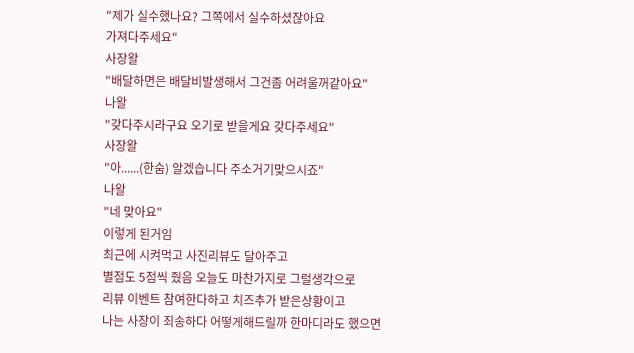"제가 실수했나요? 그쪽에서 실수하셨잖아요
가져다주세요"
사장왈
"배달하면은 배달비발생해서 그건좀 어려울꺼같아요"
나왈
"갖다주시라구요 오기로 받을게요 갖다주세요"
사장왈
"아......(한숨) 알겠습니다 주소거기맞으시죠"
나왈
"네 맞아요"
이렇게 된거임
최근에 시켜먹고 사진리뷰도 달아주고
별점도 5점씩 줬음 오늘도 마찬가지로 그럴생각으로
리뷰 이벤트 참여한다하고 치즈추가 받은상황이고
나는 사장이 죄송하다 어떻게해드릴까 한마디라도 했으면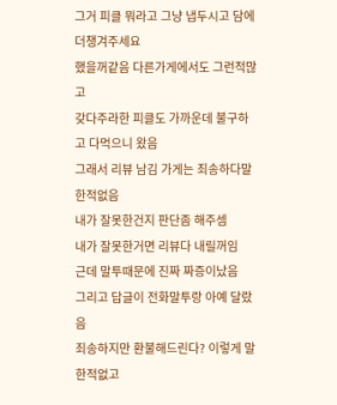그거 피클 뭐라고 그냥 냅두시고 담에 더챙겨주세요
했을꺼같음 다른가게에서도 그런적많고
갖다주라한 피클도 가까운데 불구하고 다먹으니 왔음
그래서 리뷰 남김 가게는 죄송하다말한적없음
내가 잘못한건지 판단좀 해주셈
내가 잘못한거면 리뷰다 내릴꺼임
근데 말투때문에 진짜 짜증이났음
그리고 답글이 전화말투랑 아예 달랐음
죄송하지만 환불해드린다? 이렇게 말한적없고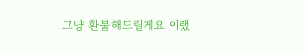그냥 환불해드릴게요 이랬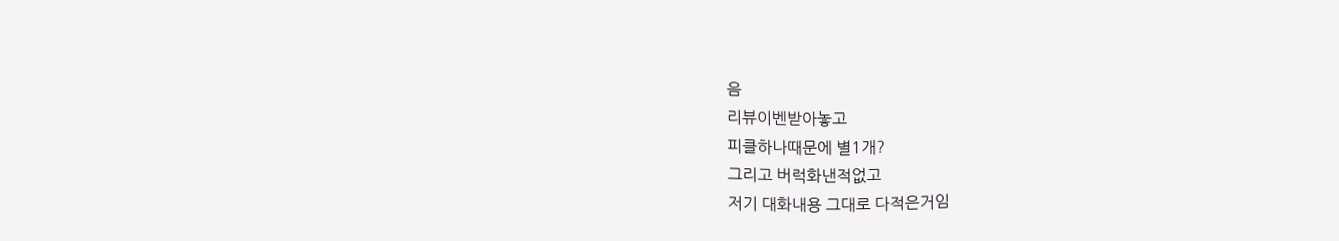음
리뷰이벤받아놓고
피클하나때문에 별1개?
그리고 버럭화낸적없고
저기 대화내용 그대로 다적은거임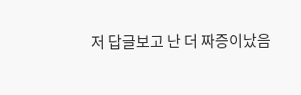저 답글보고 난 더 짜증이났음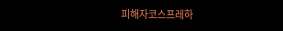피해자코스프레하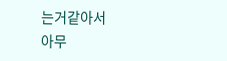는거같아서
아무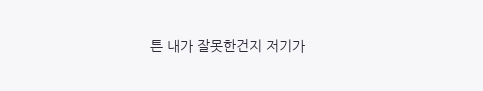튼 내가 잘못한건지 저기가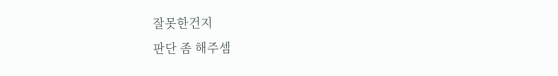잘못한건지
판단 좀 해주셈